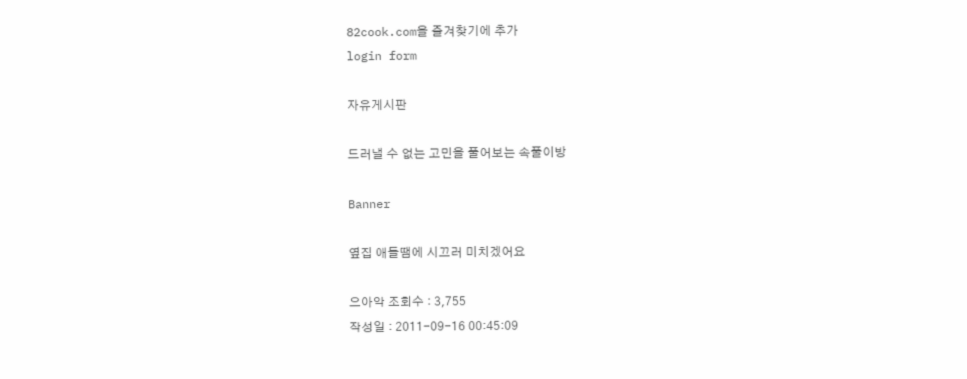82cook.com을 즐겨찾기에 추가
login form

자유게시판

드러낼 수 없는 고민을 풀어보는 속풀이방

Banner

옆집 애들땜에 시끄러 미치겠어요

으아악 조회수 : 3,755
작성일 : 2011-09-16 00:45:09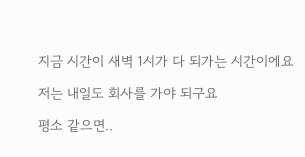지금 시간이 새벽 1시가 다 되가는 시간이에요

저는 내일도 회사를 가야 되구요

평소 같으면..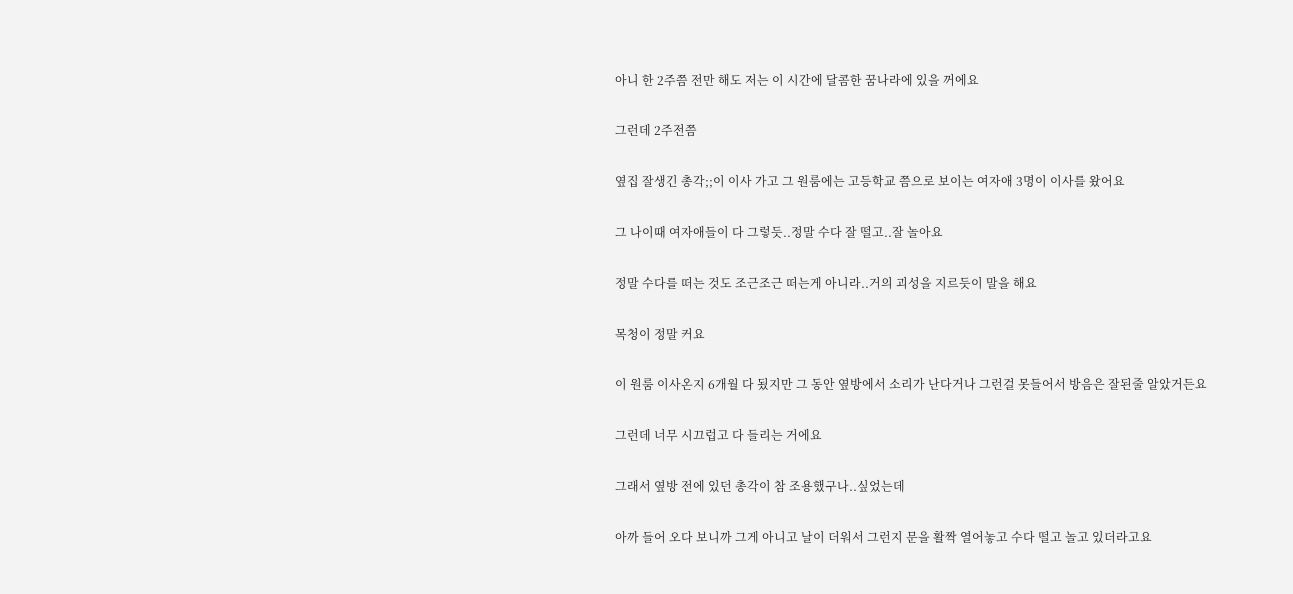아니 한 2주쯤 전만 해도 저는 이 시간에 달콤한 꿈나라에 있을 꺼에요

그런데 2주전쯤

옆집 잘생긴 총각;;이 이사 가고 그 원룸에는 고등학교 쯤으로 보이는 여자애 3명이 이사를 왔어요

그 나이때 여자애들이 다 그렇듯..정말 수다 잘 떨고..잘 놀아요

정말 수다를 떠는 것도 조근조근 떠는게 아니라..거의 괴성을 지르듯이 말을 해요

목청이 정말 커요

이 원룸 이사온지 6개월 다 됬지만 그 동안 옆방에서 소리가 난다거나 그런걸 못들어서 방음은 잘된줄 알았거든요

그런데 너무 시끄럽고 다 들리는 거에요

그래서 옆방 전에 있던 총각이 참 조용했구나..싶었는데

아까 들어 오다 보니까 그게 아니고 날이 더워서 그런지 문을 활짝 열어놓고 수다 떨고 놀고 있더라고요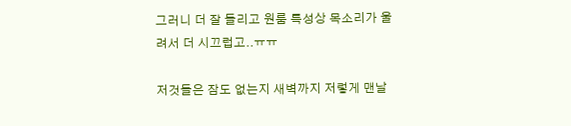그러니 더 잘 들리고 원룸 특성상 목소리가 울려서 더 시끄럽고..ㅠㅠ

저것들은 잠도 없는지 새벽까지 저렇게 맨날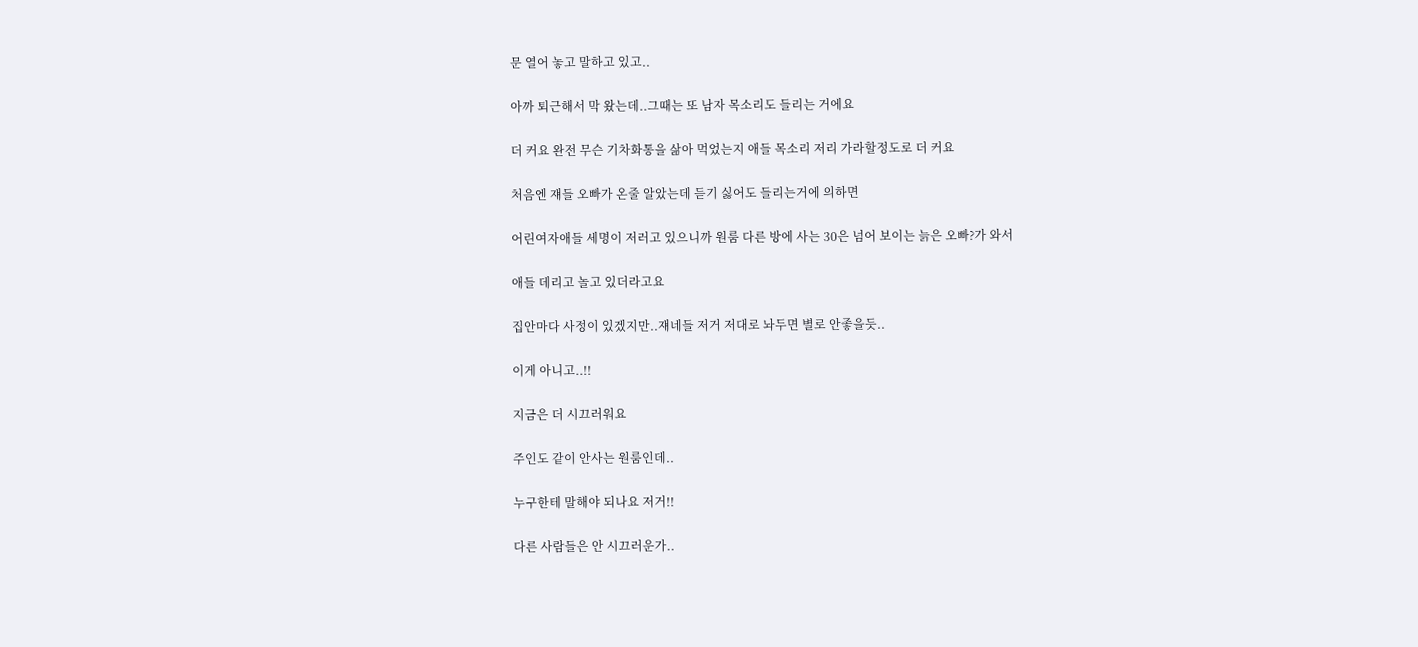문 열어 놓고 말하고 있고..

아까 퇴근해서 막 왔는데..그때는 또 남자 목소리도 들리는 거에요

더 커요 완전 무슨 기차화통을 삶아 먹었는지 애들 목소리 저리 가라할정도로 더 커요

처음엔 쟤들 오빠가 온줄 알았는데 듣기 싫어도 들리는거에 의하면

어린여자애들 세명이 저러고 있으니까 원룸 다른 방에 사는 30은 넘어 보이는 늙은 오빠?가 와서

애들 데리고 놀고 있더라고요

집안마다 사정이 있겠지만..쟤네들 저거 저대로 놔두면 별로 안좋을듯..

이게 아니고..!!

지금은 더 시끄러워요

주인도 같이 안사는 원룸인데..

누구한테 말해야 되나요 저거!!

다른 사람들은 안 시끄러운가..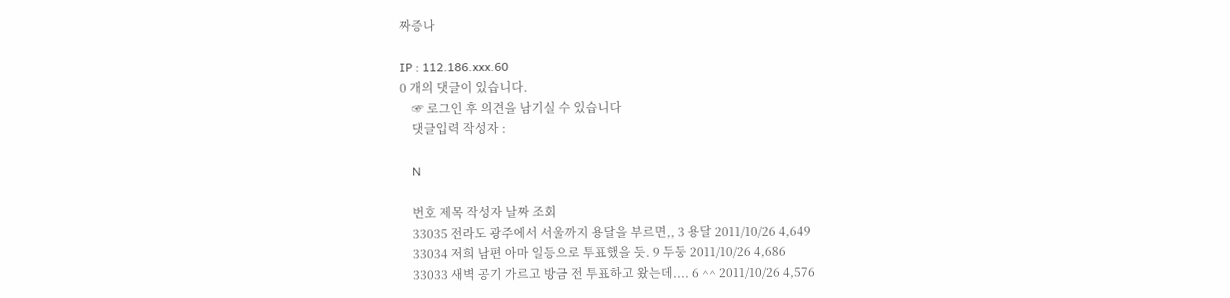짜증나

IP : 112.186.xxx.60
0 개의 댓글이 있습니다.
    ☞ 로그인 후 의견을 남기실 수 있습니다
    댓글입력 작성자 :

    N

    번호 제목 작성자 날짜 조회
    33035 전라도 광주에서 서울까지 용달을 부르면,, 3 용달 2011/10/26 4,649
    33034 저희 남편 아마 일등으로 투표했을 듯. 9 두둥 2011/10/26 4,686
    33033 새벽 공기 가르고 방금 전 투표하고 왔는데.... 6 ^^ 2011/10/26 4,576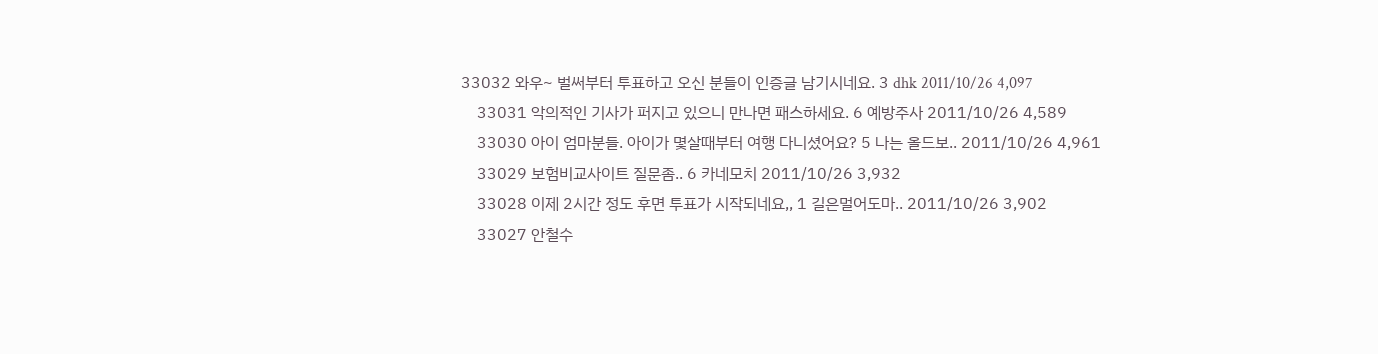33032 와우~ 벌써부터 투표하고 오신 분들이 인증글 남기시네요. 3 dhk 2011/10/26 4,097
    33031 악의적인 기사가 퍼지고 있으니 만나면 패스하세요. 6 예방주사 2011/10/26 4,589
    33030 아이 엄마분들. 아이가 몇살때부터 여행 다니셨어요? 5 나는 올드보.. 2011/10/26 4,961
    33029 보험비교사이트 질문좀.. 6 카네모치 2011/10/26 3,932
    33028 이제 2시간 정도 후면 투표가 시작되네요,, 1 길은멀어도마.. 2011/10/26 3,902
    33027 안철수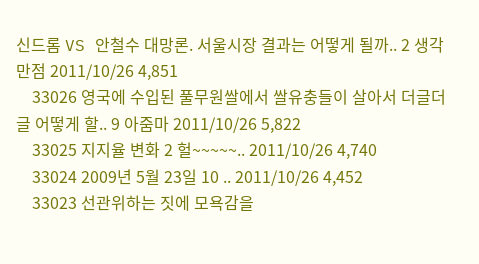신드롬 VS 안철수 대망론. 서울시장 결과는 어떻게 될까.. 2 생각만점 2011/10/26 4,851
    33026 영국에 수입된 풀무원쌀에서 쌀유충들이 살아서 더글더글 어떻게 할.. 9 아줌마 2011/10/26 5,822
    33025 지지율 변화 2 헐~~~~~.. 2011/10/26 4,740
    33024 2009년 5월 23일 10 .. 2011/10/26 4,452
    33023 선관위하는 짓에 모욕감을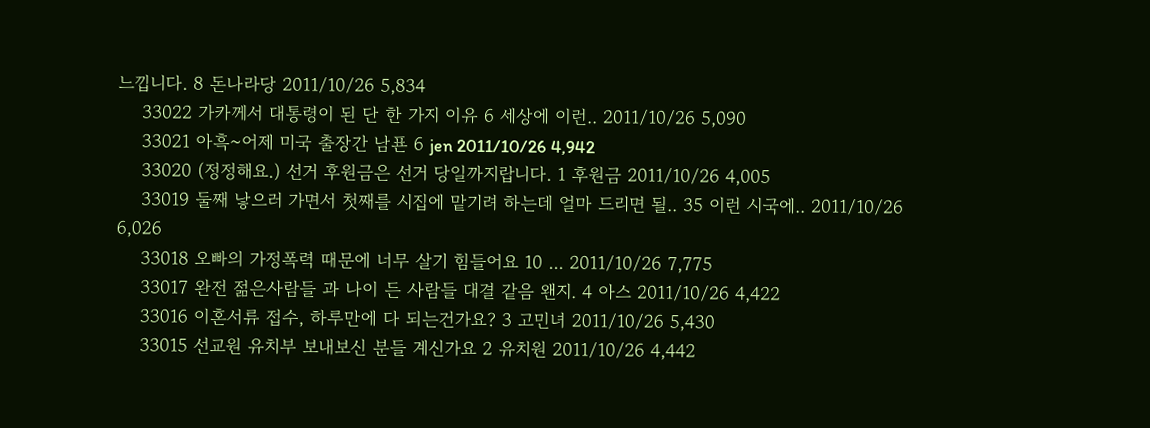느낍니다. 8 돈나라당 2011/10/26 5,834
    33022 가카께서 대통령이 된 단 한 가지 이유 6 세상에 이런.. 2011/10/26 5,090
    33021 아흑~어제 미국 출장간 남푠 6 jen 2011/10/26 4,942
    33020 (정정해요.) 선거 후원금은 선거 당일까지랍니다. 1 후원금 2011/10/26 4,005
    33019 둘째 낳으러 가면서 첫째를 시집에 맡기려 하는데 얼마 드리면 될.. 35 이런 시국에.. 2011/10/26 6,026
    33018 오빠의 가정폭력 때문에 너무 살기 힘들어요 10 ... 2011/10/26 7,775
    33017 완전 젊은사람들 과 나이 든 사람들 대결 같음 왠지. 4 아스 2011/10/26 4,422
    33016 이혼서류 접수, 하루만에 다 되는건가요? 3 고민녀 2011/10/26 5,430
    33015 선교원 유치부 보내보신 분들 계신가요 2 유치원 2011/10/26 4,442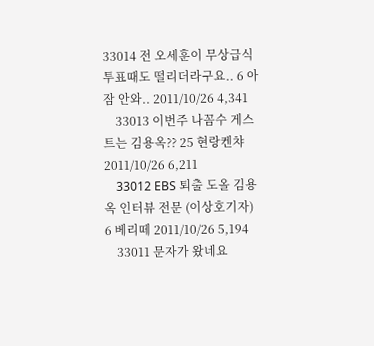33014 전 오세훈이 무상급식 투표때도 떨리더라구요.. 6 아 잠 안와.. 2011/10/26 4,341
    33013 이번주 나꼼수 게스트는 김용옥?? 25 현랑켄챠 2011/10/26 6,211
    33012 EBS 퇴출 도올 김용옥 인터뷰 전문 (이상호기자) 6 베리떼 2011/10/26 5,194
    33011 문자가 왔네요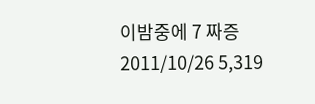이밤중에 7 짜증 2011/10/26 5,319